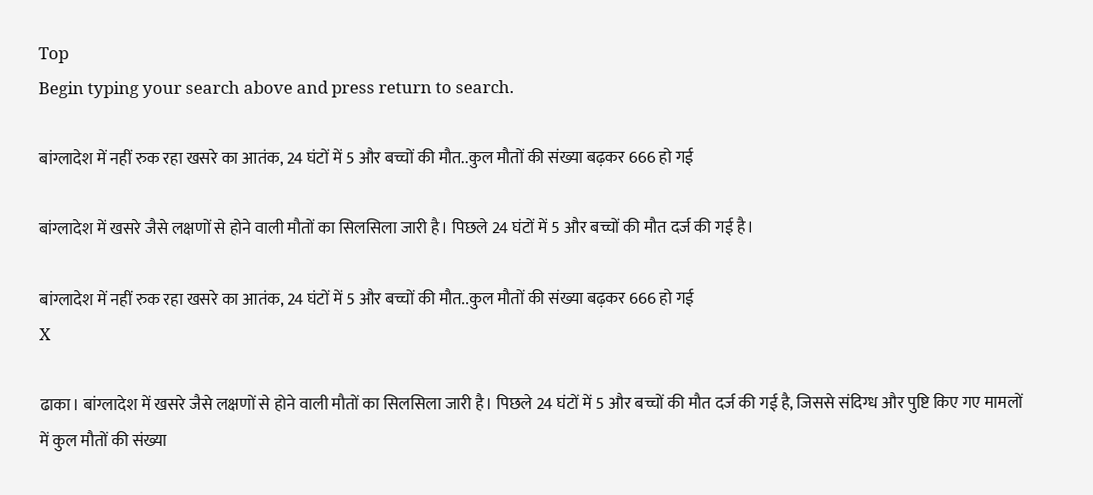Top
Begin typing your search above and press return to search.

बांग्लादेश में नहीं रुक रहा खसरे का आतंक, 24 घंटों में 5 और बच्चों की मौत..कुल मौतों की संख्या बढ़कर 666 हो गई

बांग्लादेश में खसरे जैसे लक्षणों से होने वाली मौतों का सिलसिला जारी है। पिछले 24 घंटों में 5 और बच्चों की मौत दर्ज की गई है।

बांग्लादेश में नहीं रुक रहा खसरे का आतंक, 24 घंटों में 5 और बच्चों की मौत..कुल मौतों की संख्या बढ़कर 666 हो गई
X

ढाका। बांग्लादेश में खसरे जैसे लक्षणों से होने वाली मौतों का सिलसिला जारी है। पिछले 24 घंटों में 5 और बच्चों की मौत दर्ज की गई है, जिससे संदिग्ध और पुष्टि किए गए मामलों में कुल मौतों की संख्या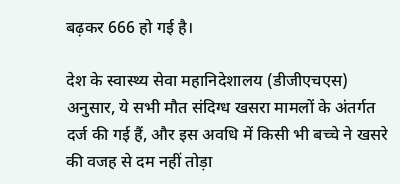बढ़कर 666 हो गई है।

देश के स्वास्थ्य सेवा महानिदेशालय (डीजीएचएस) अनुसार, ये सभी मौत संदिग्ध खसरा मामलों के अंतर्गत दर्ज की गई हैं, और इस अवधि में किसी भी बच्चे ने खसरे की वजह से दम नहीं तोड़ा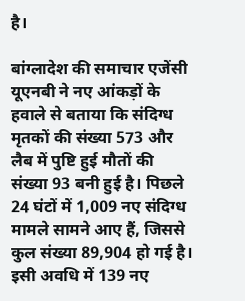है।

बांग्लादेश की समाचार एजेंसी यूएनबी ने नए आंकड़ों के हवाले से बताया कि संदिग्ध मृतकों की संख्या 573 और लैब में पुष्टि हुई मौतों की संख्या 93 बनी हुई है। पिछले 24 घंटों में 1,009 नए संदिग्ध मामले सामने आए हैं, जिससे कुल संख्या 89,904 हो गई है। इसी अवधि में 139 नए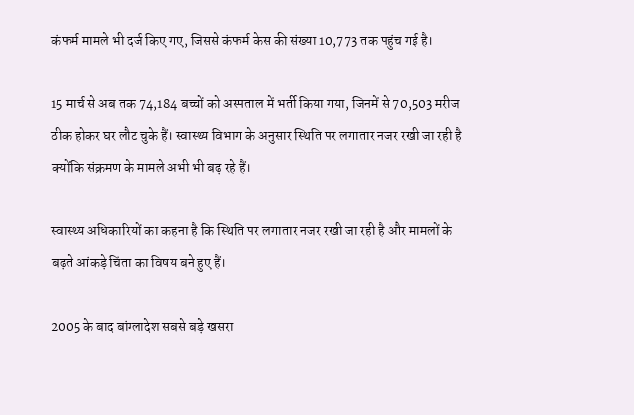कंफर्म मामले भी दर्ज किए गए, जिससे कंफर्म केस की संख्या 10,773 तक पहुंच गई है।

15 मार्च से अब तक 74,184 बच्चों को अस्पताल में भर्ती किया गया, जिनमें से 70,503 मरीज ठीक होकर घर लौट चुके हैं। स्वास्थ्य विभाग के अनुसार स्थिति पर लगातार नजर रखी जा रही है क्योंकि संक्रमण के मामले अभी भी बढ़ रहे हैं।

स्वास्थ्य अधिकारियों का कहना है कि स्थिति पर लगातार नजर रखी जा रही है और मामलों के बढ़ते आंकड़े चिंता का विषय बने हुए हैं।

2005 के बाद बांग्लादेश सबसे बड़े खसरा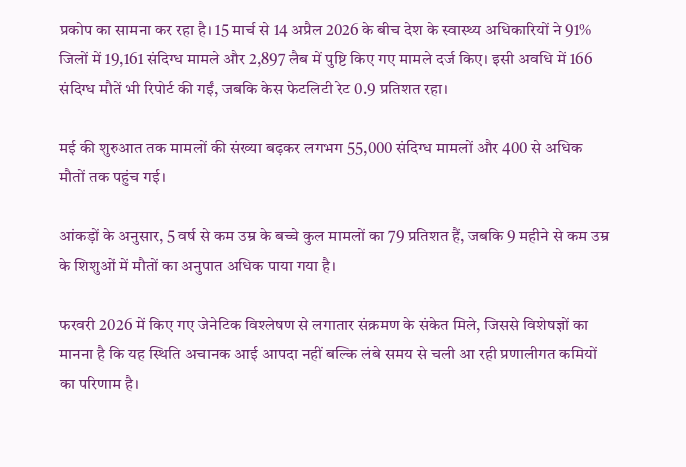प्रकोप का सामना कर रहा है। 15 मार्च से 14 अप्रैल 2026 के बीच देश के स्वास्थ्य अधिकारियों ने 91% जिलों में 19,161 संदिग्ध मामले और 2,897 लैब में पुष्टि किए गए मामले दर्ज किए। इसी अवधि में 166 संदिग्ध मौतें भी रिपोर्ट की गईं, जबकि केस फेटलिटी रेट 0.9 प्रतिशत रहा।

मई की शुरुआत तक मामलों की संख्या बढ़कर लगभग 55,000 संदिग्ध मामलों और 400 से अधिक मौतों तक पहुंच गई।

आंकड़ों के अनुसार, 5 वर्ष से कम उम्र के बच्चे कुल मामलों का 79 प्रतिशत हैं, जबकि 9 महीने से कम उम्र के शिशुओं में मौतों का अनुपात अधिक पाया गया है।

फरवरी 2026 में किए गए जेनेटिक विश्लेषण से लगातार संक्रमण के संकेत मिले, जिससे विशेषज्ञों का मानना है कि यह स्थिति अचानक आई आपदा नहीं बल्कि लंबे समय से चली आ रही प्रणालीगत कमियों का परिणाम है।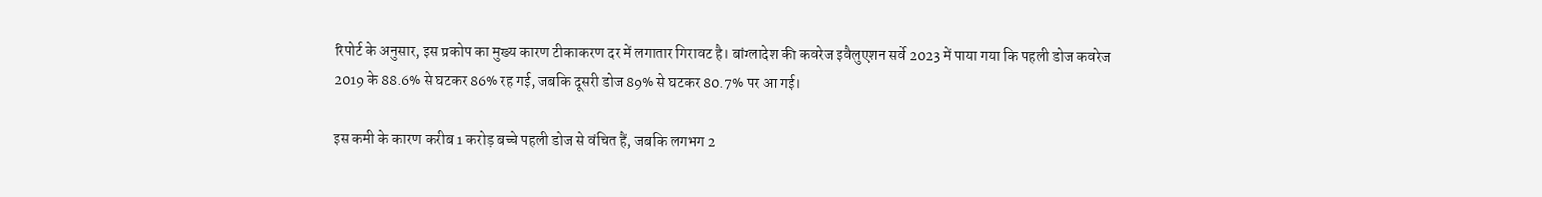रिपोर्ट के अनुसार, इस प्रकोप का मुख्य कारण टीकाकरण दर में लगातार गिरावट है। बांग्लादेश की कवरेज इवैलुएशन सर्वे 2023 में पाया गया कि पहली डोज कवरेज 2019 के 88.6% से घटकर 86% रह गई, जबकि दूसरी डोज 89% से घटकर 80.7% पर आ गई।

इस कमी के कारण करीब 1 करोड़ बच्चे पहली डोज से वंचित हैं, जबकि लगभग 2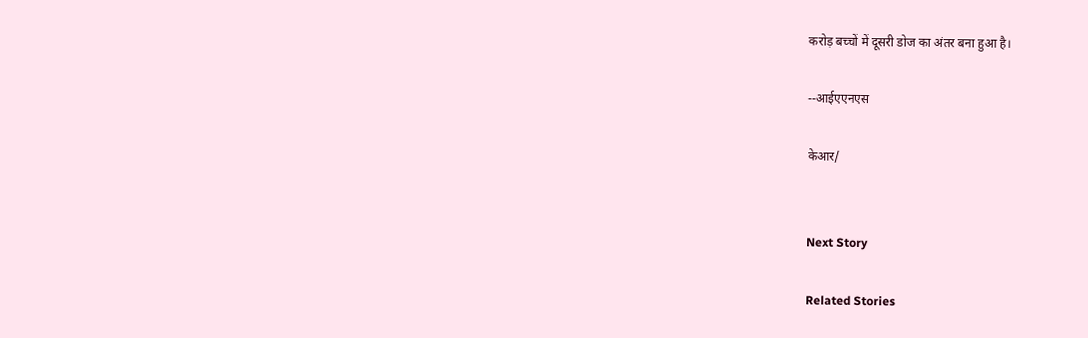करोड़ बच्चों में दूसरी डोज का अंतर बना हुआ है।

--आईएएनएस

केआर/


Next Story

Related Stories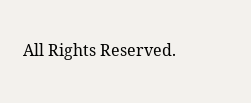All Rights Reserved.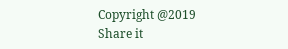Copyright @2019
Share it